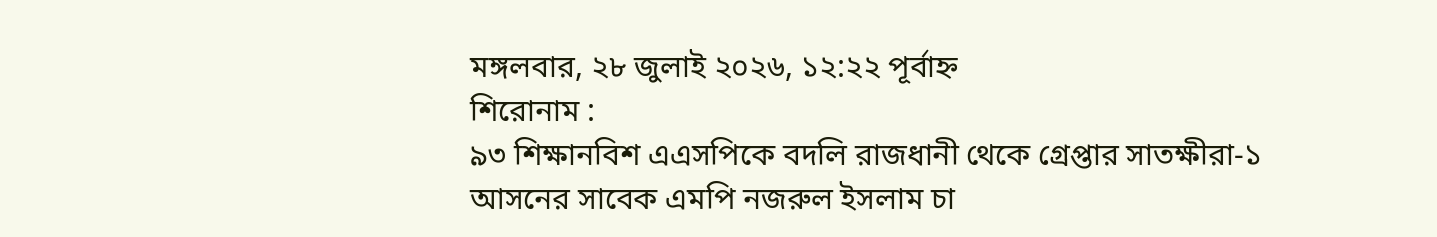মঙ্গলবার, ২৮ জুলাই ২০২৬, ১২:২২ পূর্বাহ্ন
শিরোনাম :
৯৩ শিক্ষানবিশ এএসপিকে বদলি রাজধানী থেকে গ্রেপ্তার সাতক্ষীরা-১ আসনের সাবেক এমপি নজরুল ইসলাম চা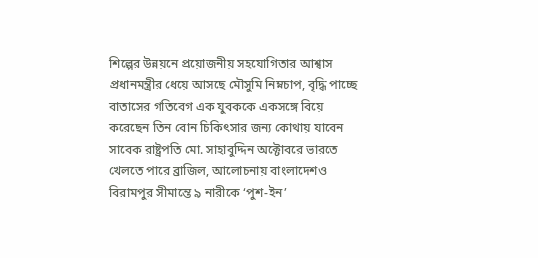শিল্পের উন্নয়নে প্রয়োজনীয় সহযোগিতার আশ্বাস প্রধানমন্ত্রীর ধেয়ে আসছে মৌসুমি নিম্নচাপ, বৃদ্ধি পাচ্ছে বাতাসের গতিবেগ এক যুবককে একসঙ্গে বিয়ে করেছেন তিন বোন চিকিৎসার জন্য কোথায় যাবেন সাবেক রাষ্ট্রপতি মো. সাহাবুদ্দিন অক্টোবরে ভারতে খেলতে পারে ব্রাজিল, আলোচনায় বাংলাদেশও বিরামপুর সীমান্তে ৯ নারীকে ‘পুশ-ইন’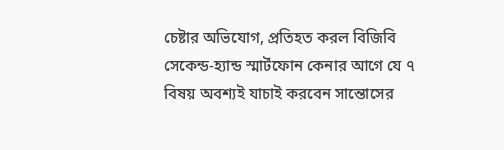চেষ্টার অভিযোগ, প্রতিহত করল বিজিবি সেকেন্ড-হ্যান্ড স্মার্টফোন কেনার আগে যে ৭ বিষয় অবশ্যই যাচাই করবেন সান্তোসের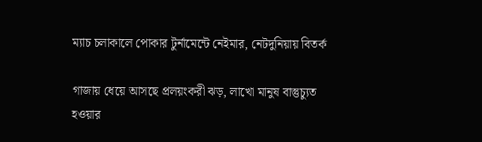ম্যাচ চলাকালে পোকার টুর্নামেন্টে নেইমার, নেটদুনিয়ায় বিতর্ক

গাজায় ধেয়ে আসছে প্রলয়ংকরী ঝড়, লাখো মানুষ বাস্তুচ্যুত হওয়ার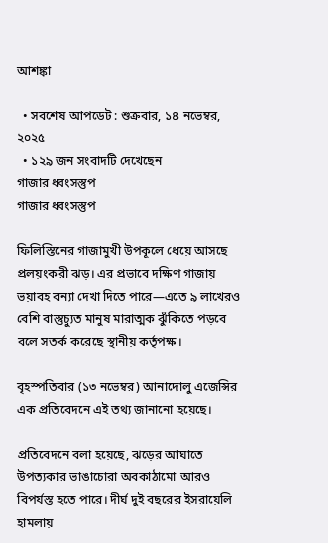আশঙ্কা

  • সবশেষ আপডেট : শুক্রবার, ১৪ নভেম্বর, ২০২৫
  • ১২৯ জন সংবাদটি দেখেছেন
গাজার ধ্বংসস্তুপ
গাজার ধ্বংসস্তুপ

ফিলিস্তিনের গাজামুখী উপকূলে ধেয়ে আসছে প্রলয়ংকরী ঝড়। এর প্রভাবে দক্ষিণ গাজায় ভয়াবহ বন্যা দেখা দিতে পারে—এতে ৯ লাখেরও বেশি বাস্তুচ্যুত মানুষ মারাত্মক ঝুঁকিতে পড়বে বলে সতর্ক করেছে স্থানীয় কর্তৃপক্ষ।

বৃহস্পতিবার (১৩ নভেম্বর) আনাদোলু এজেন্সির এক প্রতিবেদনে এই তথ্য জানানো হয়েছে।

প্রতিবেদনে বলা হয়েছে, ঝড়ের আঘাতে উপত্যকার ভাঙাচোরা অবকাঠামো আরও বিপর্যস্ত হতে পারে। দীর্ঘ দুই বছরের ইসরায়েলি হামলায়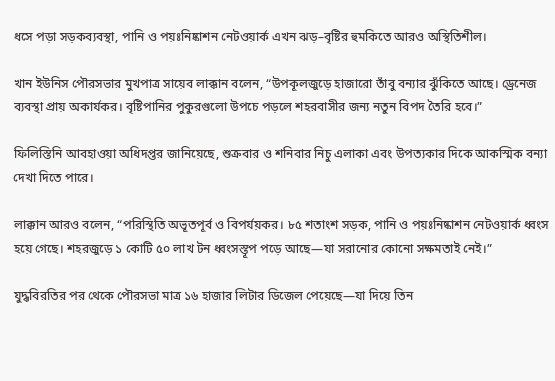ধসে পড়া সড়কব্যবস্থা, পানি ও পয়ঃনিষ্কাশন নেটওয়ার্ক এখন ঝড়–বৃষ্টির হুমকিতে আরও অস্থিতিশীল।

খান ইউনিস পৌরসভার মুখপাত্র সায়েব লাক্কান বলেন, “উপকূলজুড়ে হাজারো তাঁবু বন্যার ঝুঁকিতে আছে। ড্রেনেজ ব্যবস্থা প্রায় অকার্যকর। বৃষ্টিপানির পুকুরগুলো উপচে পড়লে শহরবাসীর জন্য নতুন বিপদ তৈরি হবে।”

ফিলিস্তিনি আবহাওয়া অধিদপ্তর জানিয়েছে, শুক্রবার ও শনিবার নিচু এলাকা এবং উপত্যকার দিকে আকস্মিক বন্যা দেখা দিতে পারে।

লাক্কান আরও বলেন, “পরিস্থিতি অভূতপূর্ব ও বিপর্যয়কর। ৮৫ শতাংশ সড়ক, পানি ও পয়ঃনিষ্কাশন নেটওয়ার্ক ধ্বংস হয়ে গেছে। শহরজুড়ে ১ কোটি ৫০ লাখ টন ধ্বংসস্তূপ পড়ে আছে—যা সরানোর কোনো সক্ষমতাই নেই।”

যুদ্ধবিরতির পর থেকে পৌরসভা মাত্র ১৬ হাজার লিটার ডিজেল পেয়েছে—যা দিয়ে তিন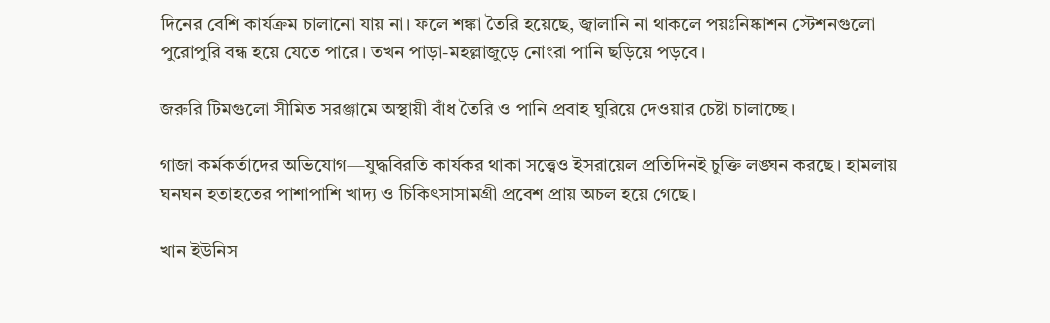দিনের বেশি কার্যক্রম চালানো যায় না। ফলে শঙ্কা তৈরি হয়েছে, জ্বালানি না থাকলে পয়ঃনিষ্কাশন স্টেশনগুলো পুরোপুরি বন্ধ হয়ে যেতে পারে। তখন পাড়া-মহল্লাজুড়ে নোংরা পানি ছড়িয়ে পড়বে।

জরুরি টিমগুলো সীমিত সরঞ্জামে অস্থায়ী বাঁধ তৈরি ও পানি প্রবাহ ঘুরিয়ে দেওয়ার চেষ্টা চালাচ্ছে।

গাজা কর্মকর্তাদের অভিযোগ—যুদ্ধবিরতি কার্যকর থাকা সত্ত্বেও ইসরায়েল প্রতিদিনই চুক্তি লঙ্ঘন করছে। হামলায় ঘনঘন হতাহতের পাশাপাশি খাদ্য ও চিকিৎসাসামগ্রী প্রবেশ প্রায় অচল হয়ে গেছে।

খান ইউনিস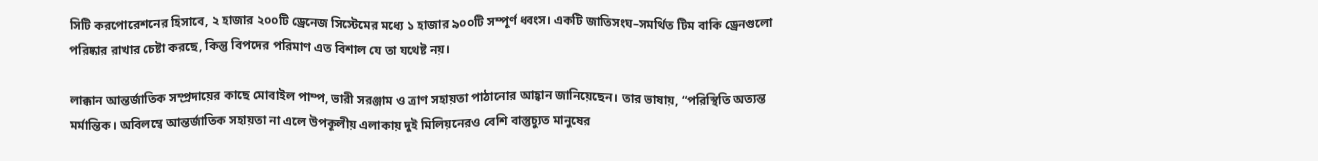সিটি করপোরেশনের হিসাবে, ২ হাজার ২০০টি ড্রেনেজ সিস্টেমের মধ্যে ১ হাজার ৯০০টি সম্পূর্ণ ধ্বংস। একটি জাতিসংঘ–সমর্থিত টিম বাকি ড্রেনগুলো পরিষ্কার রাখার চেষ্টা করছে, কিন্তু বিপদের পরিমাণ এত বিশাল যে তা যথেষ্ট নয়।

লাক্কান আন্তর্জাতিক সম্প্রদায়ের কাছে মোবাইল পাম্প, ভারী সরঞ্জাম ও ত্রাণ সহায়তা পাঠানোর আহ্বান জানিয়েছেন। তার ভাষায়, “পরিস্থিতি অত্যন্ত মর্মান্তিক। অবিলম্বে আন্তর্জাতিক সহায়তা না এলে উপকূলীয় এলাকায় দুই মিলিয়নেরও বেশি বাস্তুচ্যুত মানুষের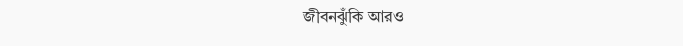জীবনঝুঁকি আরও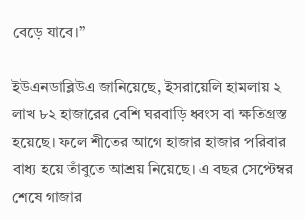বেড়ে যাবে।”

ইউএনডাব্লিউএ জানিয়েছে, ইসরায়েলি হামলায় ২ লাখ ৮২ হাজারের বেশি ঘরবাড়ি ধ্বংস বা ক্ষতিগ্রস্ত হয়েছে। ফলে শীতের আগে হাজার হাজার পরিবার বাধ্য হয়ে তাঁবুতে আশ্রয় নিয়েছে। এ বছর সেপ্টেম্বর শেষে গাজার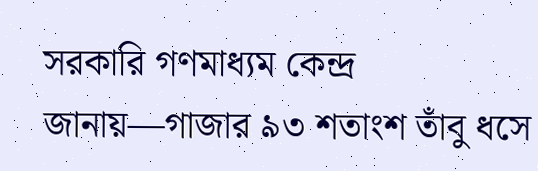সরকারি গণমাধ্যম কেন্দ্র জানায়—গাজার ৯৩ শতাংশ তাঁবু ধসে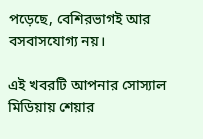পড়েছে, বেশিরভাগই আর বসবাসযোগ্য নয়।

এই খবরটি আপনার সোস্যাল মিডিয়ায় শেয়ার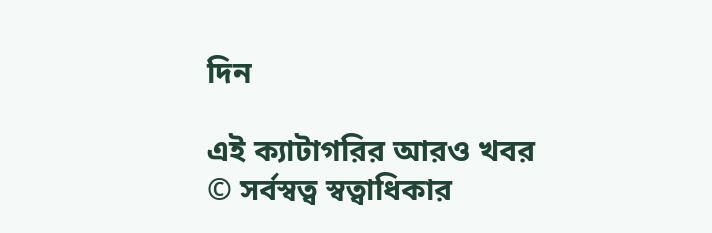দিন

এই ক্যাটাগরির আরও খবর
© সর্বস্বত্ব স্বত্বাধিকার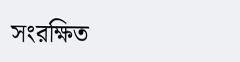সংরক্ষিত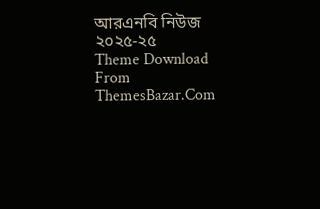আরএনবি নিউজ ২০২৫-২৫
Theme Download From ThemesBazar.Com